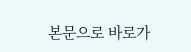본문으로 바로가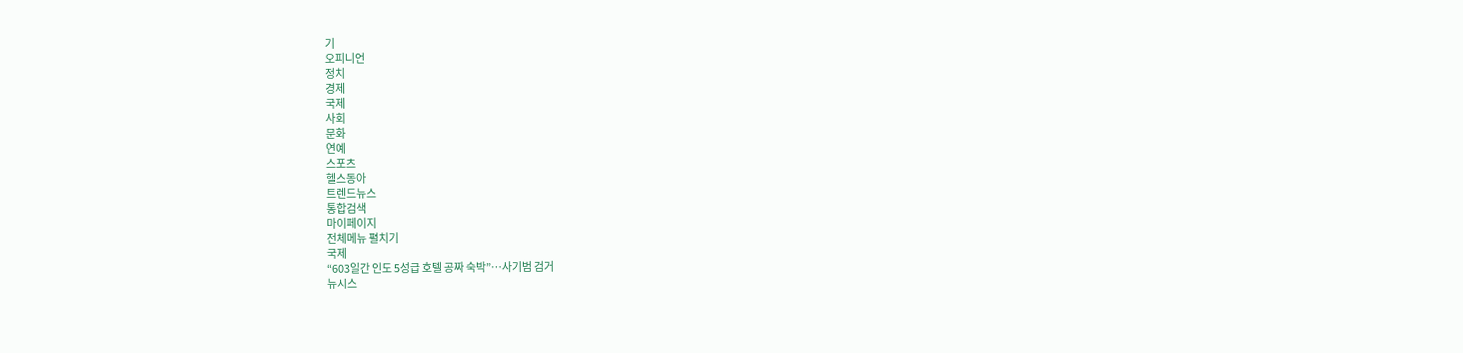기
오피니언
정치
경제
국제
사회
문화
연예
스포츠
헬스동아
트렌드뉴스
통합검색
마이페이지
전체메뉴 펼치기
국제
“603일간 인도 5성급 호텔 공짜 숙박”…사기범 검거
뉴시스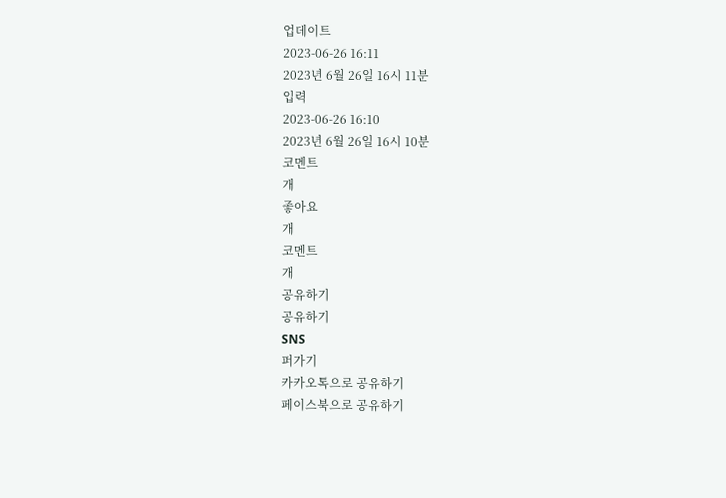업데이트
2023-06-26 16:11
2023년 6월 26일 16시 11분
입력
2023-06-26 16:10
2023년 6월 26일 16시 10분
코멘트
개
좋아요
개
코멘트
개
공유하기
공유하기
SNS
퍼가기
카카오톡으로 공유하기
페이스북으로 공유하기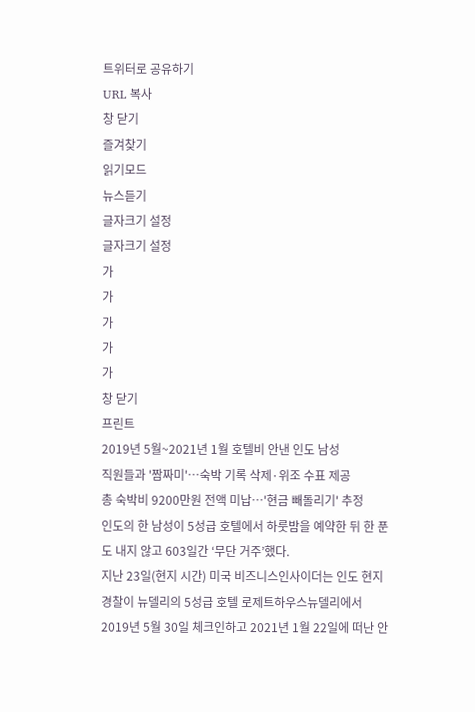트위터로 공유하기
URL 복사
창 닫기
즐겨찾기
읽기모드
뉴스듣기
글자크기 설정
글자크기 설정
가
가
가
가
가
창 닫기
프린트
2019년 5월~2021년 1월 호텔비 안낸 인도 남성
직원들과 '짬짜미'…숙박 기록 삭제·위조 수표 제공
총 숙박비 9200만원 전액 미납…'현금 빼돌리기' 추정
인도의 한 남성이 5성급 호텔에서 하룻밤을 예약한 뒤 한 푼도 내지 않고 603일간 ‘무단 거주’했다.
지난 23일(현지 시간) 미국 비즈니스인사이더는 인도 현지 경찰이 뉴델리의 5성급 호텔 로제트하우스뉴델리에서 2019년 5월 30일 체크인하고 2021년 1월 22일에 떠난 안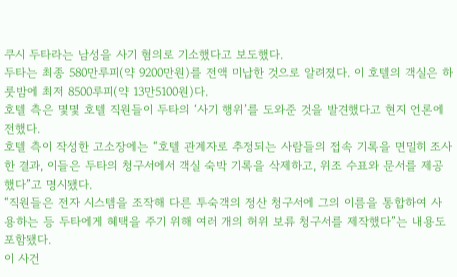쿠시 두타라는 남성을 사기 혐의로 기소했다고 보도했다.
두타는 최종 580만루피(약 9200만원)를 전액 미납한 것으로 알려졌다. 이 호텔의 객실은 하룻밤에 최저 8500루피(약 13만5100원)다.
호텔 측은 몇몇 호텔 직원들이 두타의 ‘사기 행위’를 도와준 것을 발견했다고 현지 언론에 전했다.
호텔 측이 작성한 고소장에는 “호텔 관계자로 추정되는 사람들의 접속 기록을 면밀히 조사한 결과, 이들은 두타의 청구서에서 객실 숙박 기록을 삭제하고, 위조 수표와 문서를 제공했다”고 명시됐다.
“직원들은 전자 시스템을 조작해 다른 투숙객의 정산 청구서에 그의 이름을 통합하여 사용하는 등 두타에게 혜택을 주기 위해 여러 개의 허위 보류 청구서를 제작했다”는 내용도 포함됐다.
이 사건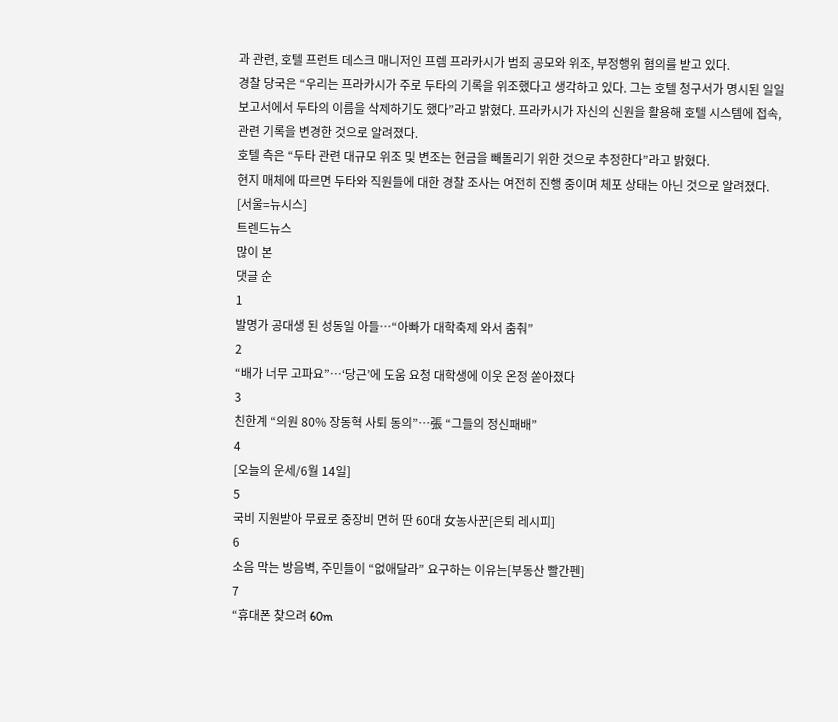과 관련, 호텔 프런트 데스크 매니저인 프렘 프라카시가 범죄 공모와 위조, 부정행위 혐의를 받고 있다.
경찰 당국은 “우리는 프라카시가 주로 두타의 기록을 위조했다고 생각하고 있다. 그는 호텔 청구서가 명시된 일일 보고서에서 두타의 이름을 삭제하기도 했다”라고 밝혔다. 프라카시가 자신의 신원을 활용해 호텔 시스템에 접속, 관련 기록을 변경한 것으로 알려졌다.
호텔 측은 “두타 관련 대규모 위조 및 변조는 현금을 빼돌리기 위한 것으로 추정한다”라고 밝혔다.
현지 매체에 따르면 두타와 직원들에 대한 경찰 조사는 여전히 진행 중이며 체포 상태는 아닌 것으로 알려졌다.
[서울=뉴시스]
트렌드뉴스
많이 본
댓글 순
1
발명가 공대생 된 성동일 아들…“아빠가 대학축제 와서 춤춰”
2
“배가 너무 고파요”…‘당근’에 도움 요청 대학생에 이웃 온정 쏟아졌다
3
친한계 “의원 80% 장동혁 사퇴 동의”…張 “그들의 정신패배”
4
[오늘의 운세/6월 14일]
5
국비 지원받아 무료로 중장비 면허 딴 60대 女농사꾼[은퇴 레시피]
6
소음 막는 방음벽, 주민들이 “없애달라” 요구하는 이유는[부동산 빨간펜]
7
“휴대폰 찾으려 60m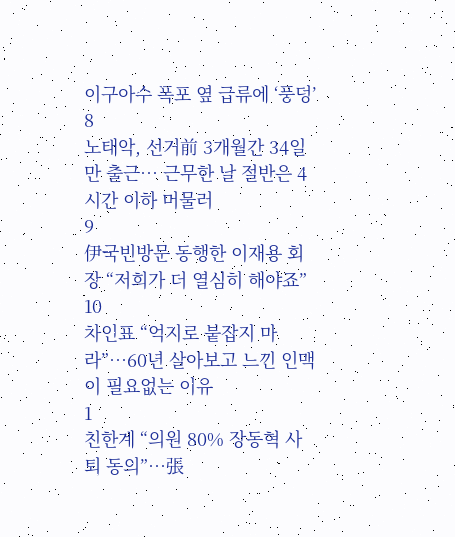이구아수 폭포 옆 급류에 ‘풍덩’
8
노태악, 선거前 3개월간 34일만 출근… 근무한 날 절반은 4시간 이하 머물러
9
伊국빈방문 동행한 이재용 회장 “저희가 더 열심히 해야죠”
10
차인표 “억지로 붙잡지 마라”…60년 살아보고 느낀 인맥이 필요없는 이유
1
친한계 “의원 80% 장동혁 사퇴 동의”…張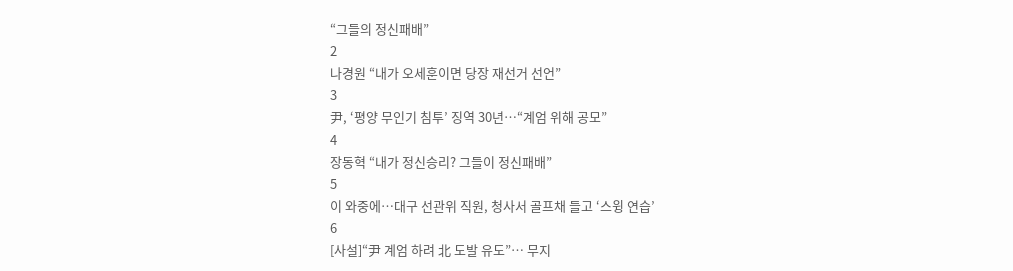“그들의 정신패배”
2
나경원 “내가 오세훈이면 당장 재선거 선언”
3
尹, ‘평양 무인기 침투’ 징역 30년…“계엄 위해 공모”
4
장동혁 “내가 정신승리? 그들이 정신패배”
5
이 와중에…대구 선관위 직원, 청사서 골프채 들고 ‘스윙 연습’
6
[사설]“尹 계엄 하려 北 도발 유도”… 무지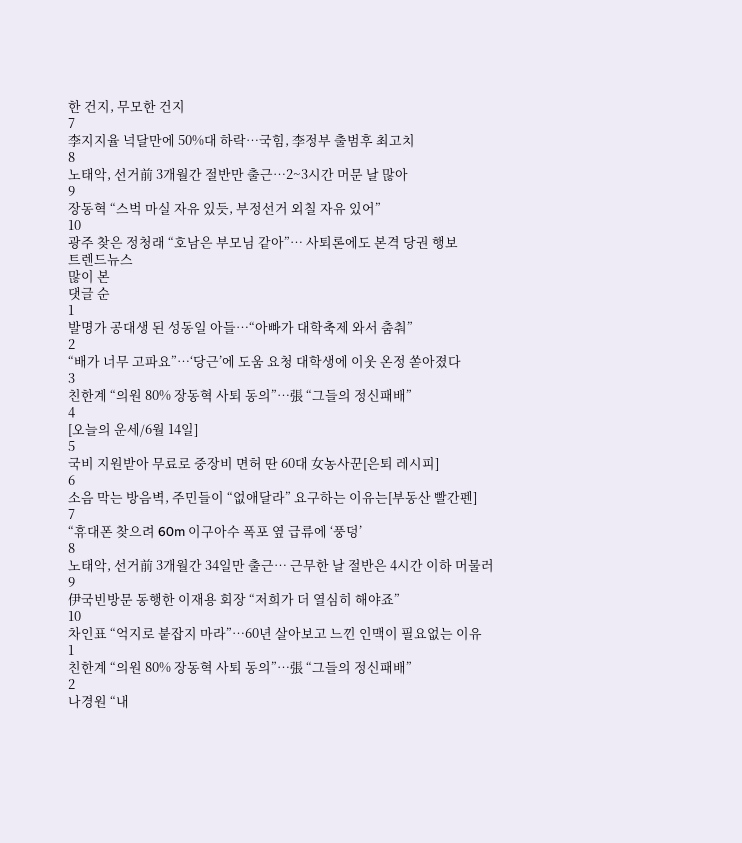한 건지, 무모한 건지
7
李지지율 넉달만에 50%대 하락…국힘, 李정부 출범후 최고치
8
노태악, 선거前 3개월간 절반만 출근…2~3시간 머문 날 많아
9
장동혁 “스벅 마실 자유 있듯, 부정선거 외칠 자유 있어”
10
광주 찾은 정청래 “호남은 부모님 같아”… 사퇴론에도 본격 당권 행보
트렌드뉴스
많이 본
댓글 순
1
발명가 공대생 된 성동일 아들…“아빠가 대학축제 와서 춤춰”
2
“배가 너무 고파요”…‘당근’에 도움 요청 대학생에 이웃 온정 쏟아졌다
3
친한계 “의원 80% 장동혁 사퇴 동의”…張 “그들의 정신패배”
4
[오늘의 운세/6월 14일]
5
국비 지원받아 무료로 중장비 면허 딴 60대 女농사꾼[은퇴 레시피]
6
소음 막는 방음벽, 주민들이 “없애달라” 요구하는 이유는[부동산 빨간펜]
7
“휴대폰 찾으려 60m 이구아수 폭포 옆 급류에 ‘풍덩’
8
노태악, 선거前 3개월간 34일만 출근… 근무한 날 절반은 4시간 이하 머물러
9
伊국빈방문 동행한 이재용 회장 “저희가 더 열심히 해야죠”
10
차인표 “억지로 붙잡지 마라”…60년 살아보고 느낀 인맥이 필요없는 이유
1
친한계 “의원 80% 장동혁 사퇴 동의”…張 “그들의 정신패배”
2
나경원 “내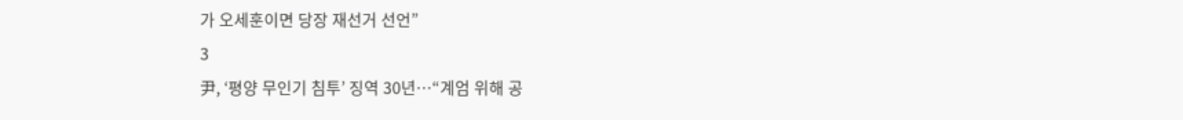가 오세훈이면 당장 재선거 선언”
3
尹, ‘평양 무인기 침투’ 징역 30년…“계엄 위해 공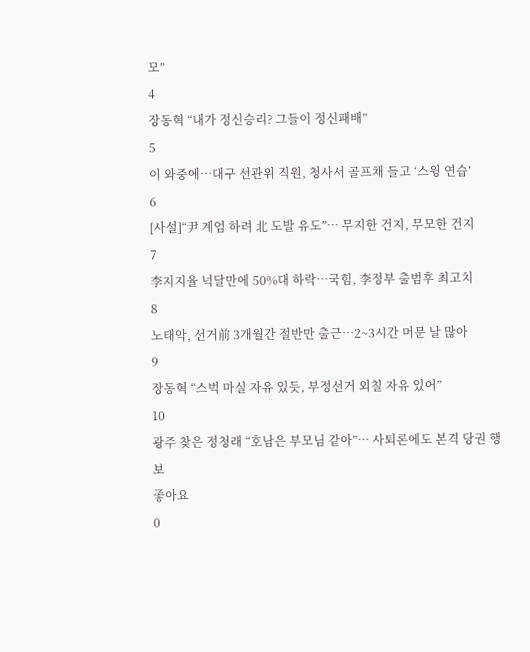모”
4
장동혁 “내가 정신승리? 그들이 정신패배”
5
이 와중에…대구 선관위 직원, 청사서 골프채 들고 ‘스윙 연습’
6
[사설]“尹 계엄 하려 北 도발 유도”… 무지한 건지, 무모한 건지
7
李지지율 넉달만에 50%대 하락…국힘, 李정부 출범후 최고치
8
노태악, 선거前 3개월간 절반만 출근…2~3시간 머문 날 많아
9
장동혁 “스벅 마실 자유 있듯, 부정선거 외칠 자유 있어”
10
광주 찾은 정청래 “호남은 부모님 같아”… 사퇴론에도 본격 당권 행보
좋아요
0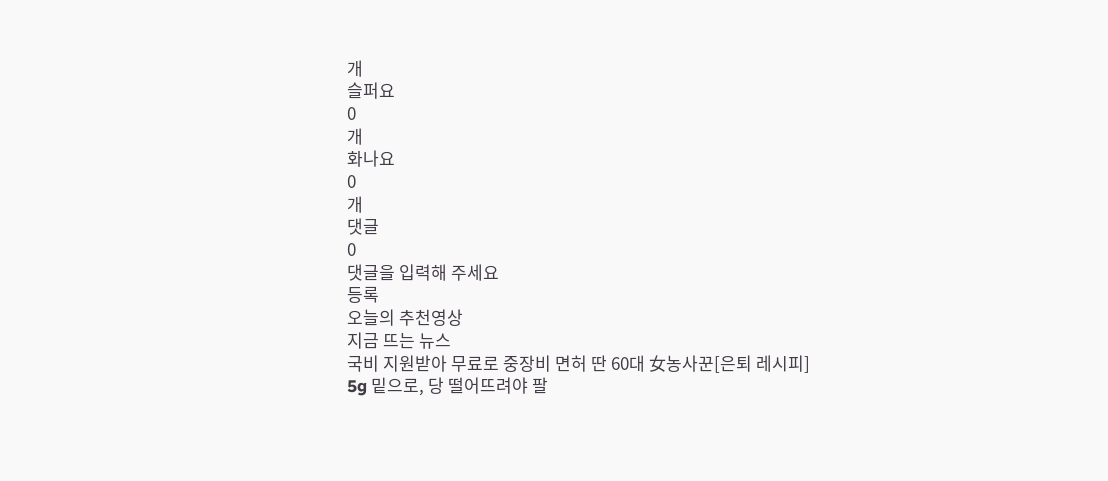개
슬퍼요
0
개
화나요
0
개
댓글
0
댓글을 입력해 주세요
등록
오늘의 추천영상
지금 뜨는 뉴스
국비 지원받아 무료로 중장비 면허 딴 60대 女농사꾼[은퇴 레시피]
5g 밑으로, 당 떨어뜨려야 팔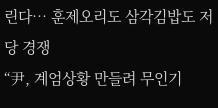린다… 훈제오리도 삼각김밥도 저당 경쟁
“尹, 계엄상황 만들려 무인기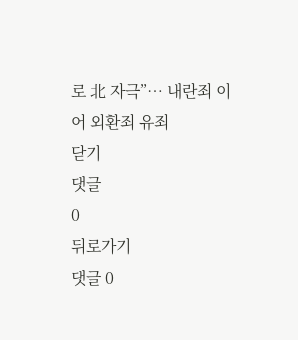로 北 자극”… 내란죄 이어 외환죄 유죄
닫기
댓글
0
뒤로가기
댓글 0